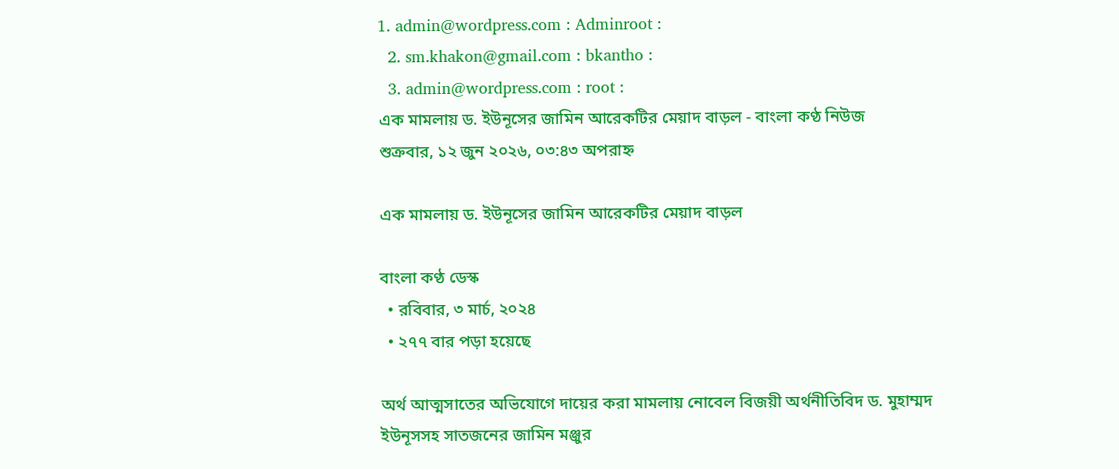1. admin@wordpress.com : Adminroot :
  2. sm.khakon@gmail.com : bkantho :
  3. admin@wordpress.com : root :
এক মামলায় ড. ইউনূসের জামিন আরেকটির মেয়াদ বাড়ল - বাংলা কণ্ঠ নিউজ
শুক্রবার, ১২ জুন ২০২৬, ০৩:৪৩ অপরাহ্ন

এক মামলায় ড. ইউনূসের জামিন আরেকটির মেয়াদ বাড়ল

বাংলা কণ্ঠ ডেস্ক
  • রবিবার, ৩ মার্চ, ২০২৪
  • ২৭৭ বার পড়া হয়েছে

অর্থ আত্মসাতের অভিযোগে দায়ের করা মামলায় নোবেল বিজয়ী অর্থনীতিবিদ ড. মুহাম্মদ ইউনূসসহ সাতজনের জামিন মঞ্জুর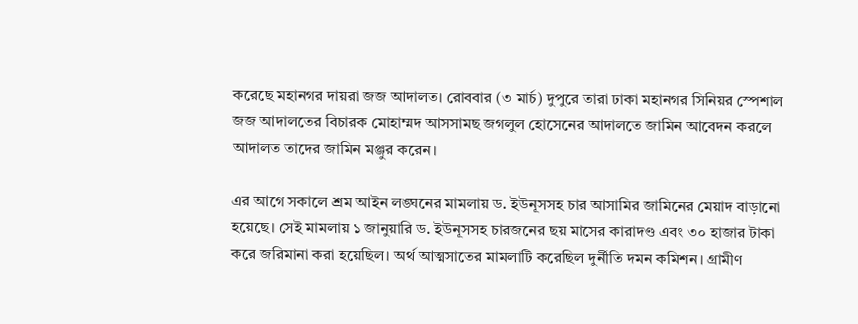করেছে মহানগর দায়রা জজ আদালত। রোববার (৩ মার্চ) দুপুরে তারা ঢাকা মহানগর সিনিয়র স্পেশাল জজ আদালতের বিচারক মোহাম্মদ আসসামছ জগলুল হোসেনের আদালতে জামিন আবেদন করলে আদালত তাদের জামিন মঞ্জুর করেন।

এর আগে সকালে শ্রম আইন লঙ্ঘনের মামলায় ড. ইউনূসসহ চার আসামির জামিনের মেয়াদ বাড়ানো হয়েছে। সেই মামলায় ১ জানুয়ারি ড. ইউনূসসহ চারজনের ছয় মাসের কারাদণ্ড এবং ৩০ হাজার টাকা করে জরিমানা করা হয়েছিল। অর্থ আত্মসাতের মামলাটি করেছিল দুর্নীতি দমন কমিশন। গ্রামীণ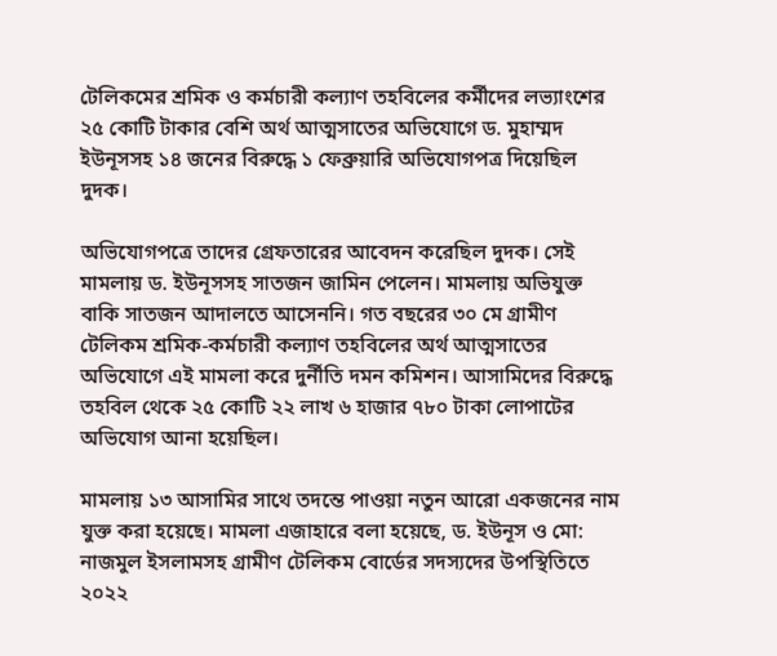টেলিকমের শ্রমিক ও কর্মচারী কল্যাণ তহবিলের কর্মীদের লভ্যাংশের ২৫ কোটি টাকার বেশি অর্থ আত্মসাতের অভিযোগে ড. মুহাম্মদ ইউনূসসহ ১৪ জনের বিরুদ্ধে ১ ফেব্রুয়ারি অভিযোগপত্র দিয়েছিল দুদক।

অভিযোগপত্রে তাদের গ্রেফতারের আবেদন করেছিল দুদক। সেই মামলায় ড. ইউনূসসহ সাতজন জামিন পেলেন। মামলায় অভিযুক্ত বাকি সাতজন আদালতে আসেননি। গত বছরের ৩০ মে গ্রামীণ টেলিকম শ্রমিক-কর্মচারী কল্যাণ তহবিলের অর্থ আত্মসাতের অভিযোগে এই মামলা করে দুর্নীতি দমন কমিশন। আসামিদের বিরুদ্ধে তহবিল থেকে ২৫ কোটি ২২ লাখ ৬ হাজার ৭৮০ টাকা লোপাটের অভিযোগ আনা হয়েছিল।

মামলায় ১৩ আসামির সাথে তদন্তে পাওয়া নতুন আরো একজনের নাম যুক্ত করা হয়েছে। মামলা এজাহারে বলা হয়েছে, ড. ইউনূস ও মো: নাজমুল ইসলামসহ গ্রামীণ টেলিকম বোর্ডের সদস্যদের উপস্থিতিতে ২০২২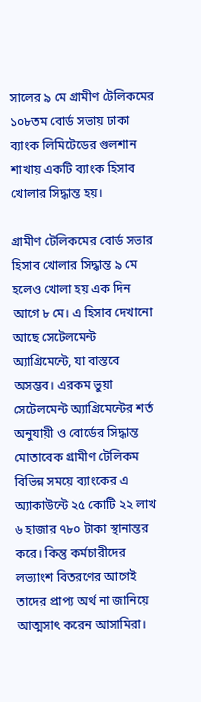সালের ৯ মে গ্রামীণ টেলিকমের ১০৮তম বোর্ড সভায় ঢাকা ব্যাংক লিমিটেডের গুলশান শাখায় একটি ব্যাংক হিসাব খোলার সিদ্ধান্ত হয়।

গ্রামীণ টেলিকমের বোর্ড সভার হিসাব খোলার সিদ্ধান্ত ৯ মে হলেও খোলা হয় এক দিন আগে ৮ মে। এ হিসাব দেখানো আছে সেটেলমেন্ট অ্যাগ্রিমেন্টে, যা বাস্তবে অসম্ভব। এরকম ভুয়া সেটেলমেন্ট অ্যাগ্রিমেন্টের শর্ত অনুযায়ী ও বোর্ডের সিদ্ধান্ত মোতাবেক গ্রামীণ টেলিকম বিভিন্ন সময়ে ব্যাংকের এ অ্যাকাউন্টে ২৫ কোটি ২২ লাখ ৬ হাজার ৭৮০ টাকা স্থানান্তর করে। কিন্তু কর্মচারীদের লভ্যাংশ বিতরণের আগেই তাদের প্রাপ্য অর্থ না জানিয়ে আত্মসাৎ করেন আসামিরা।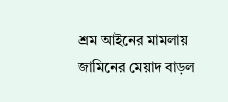শ্রম আইনের মামলায় জামিনের মেয়াদ বাড়ল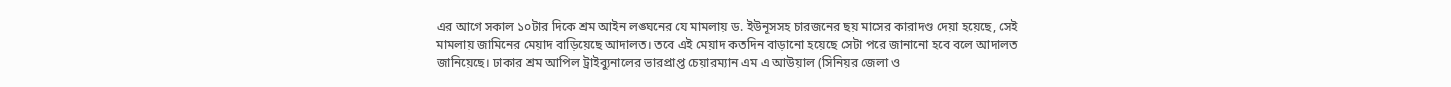এর আগে সকাল ১০টার দিকে শ্রম আইন লঙ্ঘনের যে মামলায় ড. ইউনূসসহ চারজনের ছয় মাসের কারাদণ্ড দেয়া হয়েছে, সেই মামলায় জামিনের মেয়াদ বাড়িয়েছে আদালত। তবে এই মেয়াদ কতদিন বাড়ানো হয়েছে সেটা পরে জানানো হবে বলে আদালত জানিয়েছে। ঢাকার শ্রম আপিল ট্রাইব্যুনালের ভারপ্রাপ্ত চেয়ারম্যান এম এ আউয়াল (সিনিয়র জেলা ও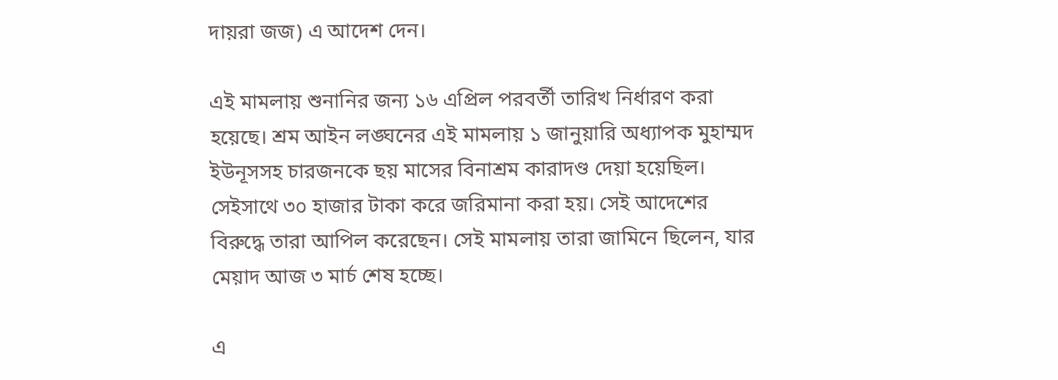দায়রা জজ) এ আদেশ দেন।

এই মামলায় শুনানির জন্য ১৬ এপ্রিল পরবর্তী তারিখ নির্ধারণ করা হয়েছে। শ্রম আইন লঙ্ঘনের এই মামলায় ১ জানুয়ারি অধ্যাপক মুহাম্মদ ইউনূসসহ চারজনকে ছয় মাসের বিনাশ্রম কারাদণ্ড দেয়া হয়েছিল। সেইসাথে ৩০ হাজার টাকা করে জরিমানা করা হয়। সেই আদেশের বিরুদ্ধে তারা আপিল করেছেন। সেই মামলায় তারা জামিনে ছিলেন, যার মেয়াদ আজ ৩ মার্চ শেষ হচ্ছে।

এ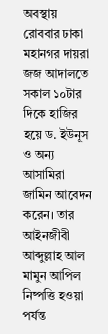অবস্থায় রোববার ঢাকা মহানগর দায়রা জজ আদালতে সকাল ১০টার দিকে হাজির হয়ে ড. ইউনূস ও অন্য আসামিরা জামিন আবেদন করেন। তার আইনজীবী আব্দুল্লাহ আল মামুন আপিল নিষ্পত্তি হওয়া পর্যন্ত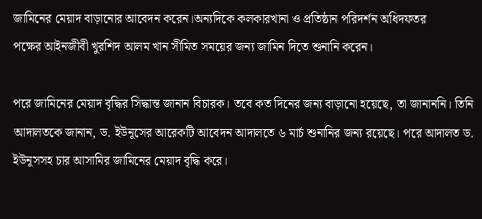জামিনের মেয়াদ বাড়ানোর আবেদন করেন।অন্যদিকে কলকারখানা ও প্রতিষ্ঠান পরিদর্শন অধিদফতর পক্ষের ‌আইনজীবী খুরশিদ আলম খান সীমিত সময়ের জন্য জামিন দিতে শুনানি করেন।

পরে জামিনের মেয়াদ বৃদ্ধির সিদ্ধান্ত জানান বিচারক। তবে কত দিনের জন্য বাড়ানো হয়েছে, তা জানাননি। তিনি আদালতকে জানান, ড. ইউনূসের আরেকটি আবেদন আদালতে ৬ মার্চ শুনানির জন্য রয়েছে। পরে আদালত ড. ইউনূসসহ চার আসামির জামিনের মেয়াদ বৃদ্ধি করে।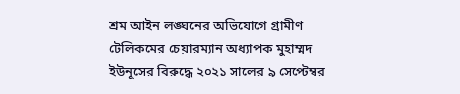শ্রম আইন লঙ্ঘনের অভিযোগে গ্রামীণ টেলিকমের চেয়ারম্যান অধ্যাপক মুহাম্মদ ইউনূসের বিরুদ্ধে ২০২১ সালের ৯ সেপ্টেম্বর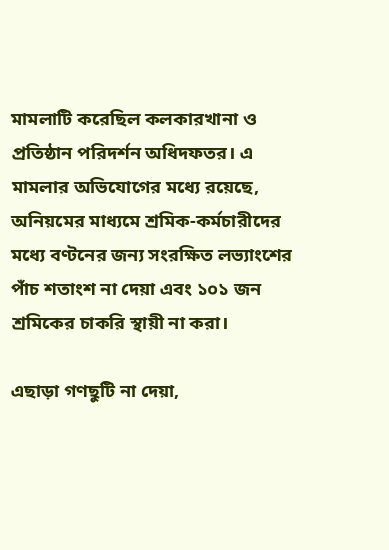মামলাটি করেছিল কলকারখানা ও প্রতিষ্ঠান পরিদর্শন অধিদফতর। এ মামলার অভিযোগের মধ্যে রয়েছে, অনিয়মের মাধ্যমে শ্রমিক-কর্মচারীদের মধ্যে বণ্টনের জন্য সংরক্ষিত লভ্যাংশের পাঁচ শতাংশ না দেয়া এবং ১০১ জন শ্রমিকের চাকরি স্থায়ী না করা।

এছাড়া গণছুটি না দেয়া,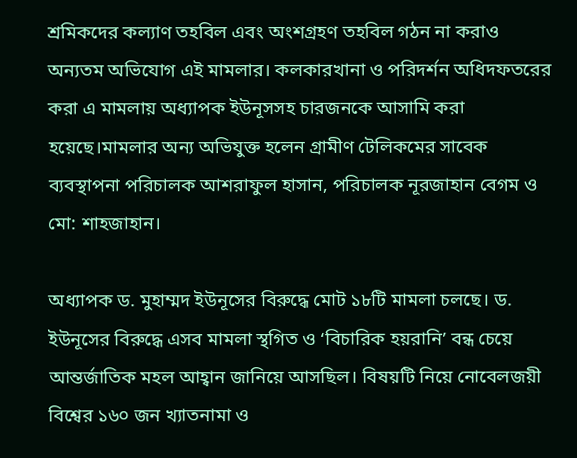শ্রমিকদের কল্যাণ তহবিল এবং অংশগ্রহণ তহবিল গঠন না করাও অন্যতম অভিযোগ এই মামলার। কলকারখানা ও পরিদর্শন অধিদফতরের করা এ মামলায় অধ্যাপক ইউনূসসহ চারজনকে আসামি করা হয়েছে।মামলার অন্য অভিযুক্ত হলেন গ্রামীণ টেলিকমের সাবেক ব্যবস্থাপনা পরিচালক আশরাফুল হাসান, পরিচালক নূরজাহান বেগম ও মো: শাহজাহান।

অধ্যাপক ড. মুহাম্মদ ইউনূসের বিরুদ্ধে মোট ১৮টি মামলা চলছে। ড. ইউনূসের বিরুদ্ধে এসব মামলা স্থগিত ও ‘বিচারিক হয়রানি’ বন্ধ চেয়ে আন্তর্জাতিক মহল আহ্বান জানিয়ে আসছিল। বিষয়টি নিয়ে নোবেলজয়ী বিশ্বের ১৬০ জন খ্যাতনামা ও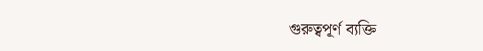গুরুত্বপূর্ণ ব্যক্তি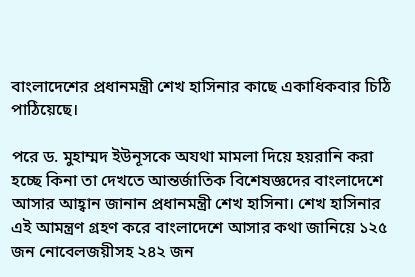বাংলাদেশের প্রধানমন্ত্রী শেখ হাসিনার কাছে একাধিকবার চিঠি পাঠিয়েছে।

পরে ড. মুহাম্মদ ইউনূসকে অযথা মামলা দিয়ে হয়রানি করা হচ্ছে কিনা তা দেখতে আন্তর্জাতিক বিশেষজ্ঞদের বাংলাদেশে আসার আহ্বান জানান প্রধানমন্ত্রী শেখ হাসিনা। শেখ হাসিনার এই আমন্ত্রণ গ্রহণ করে বাংলাদেশে আসার কথা জানিয়ে ১২৫ জন নোবেলজয়ীসহ ২৪২ জন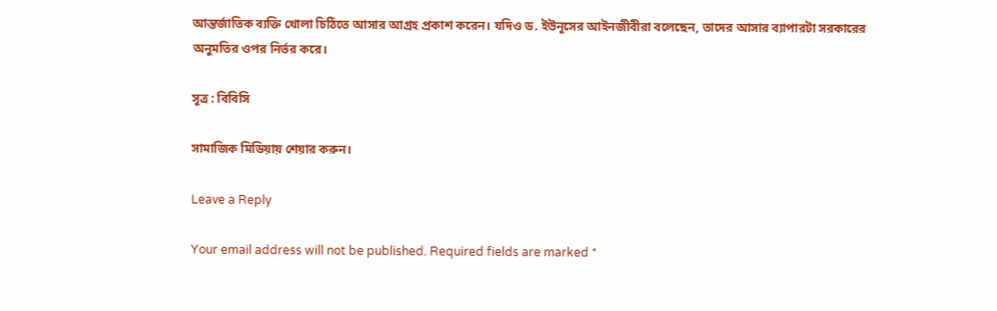আন্তর্জাতিক ব্যক্তি খোলা চিঠিতে আসার আগ্রহ প্রকাশ করেন। যদিও ড. ইউনূসের আইনজীবীরা বলেছেন, তাদের আসার ব্যাপারটা সরকারের অনুমতির ওপর নির্ভর করে।

সূত্র : বিবিসি

সামাজিক মিডিয়ায় শেয়ার করুন।

Leave a Reply

Your email address will not be published. Required fields are marked *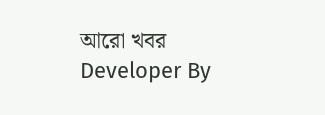আরো খবর
Developer By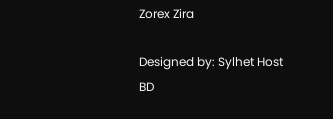Zorex Zira

Designed by: Sylhet Host BD